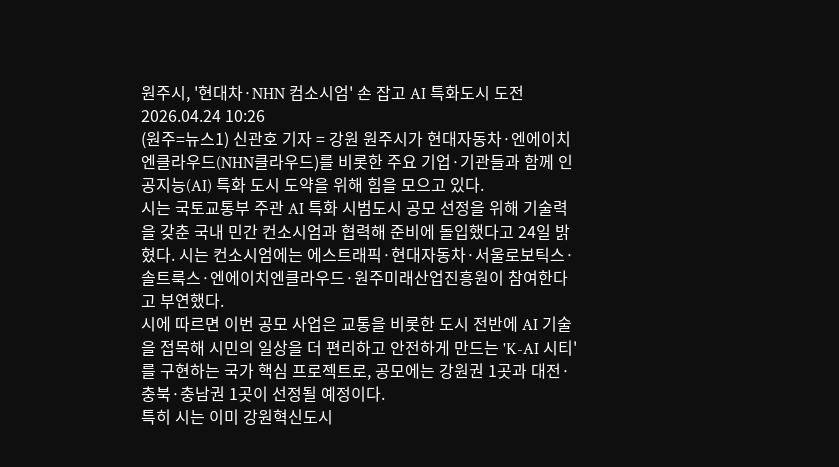원주시, '현대차·NHN 컴소시엄' 손 잡고 AI 특화도시 도전
2026.04.24 10:26
(원주=뉴스1) 신관호 기자 = 강원 원주시가 현대자동차·엔에이치엔클라우드(NHN클라우드)를 비롯한 주요 기업·기관들과 함께 인공지능(AI) 특화 도시 도약을 위해 힘을 모으고 있다.
시는 국토교통부 주관 AI 특화 시범도시 공모 선정을 위해 기술력을 갖춘 국내 민간 컨소시엄과 협력해 준비에 돌입했다고 24일 밝혔다. 시는 컨소시엄에는 에스트래픽·현대자동차·서울로보틱스·솔트룩스·엔에이치엔클라우드·원주미래산업진흥원이 참여한다고 부연했다.
시에 따르면 이번 공모 사업은 교통을 비롯한 도시 전반에 AI 기술을 접목해 시민의 일상을 더 편리하고 안전하게 만드는 'K-AI 시티'를 구현하는 국가 핵심 프로젝트로, 공모에는 강원권 1곳과 대전·충북·충남권 1곳이 선정될 예정이다.
특히 시는 이미 강원혁신도시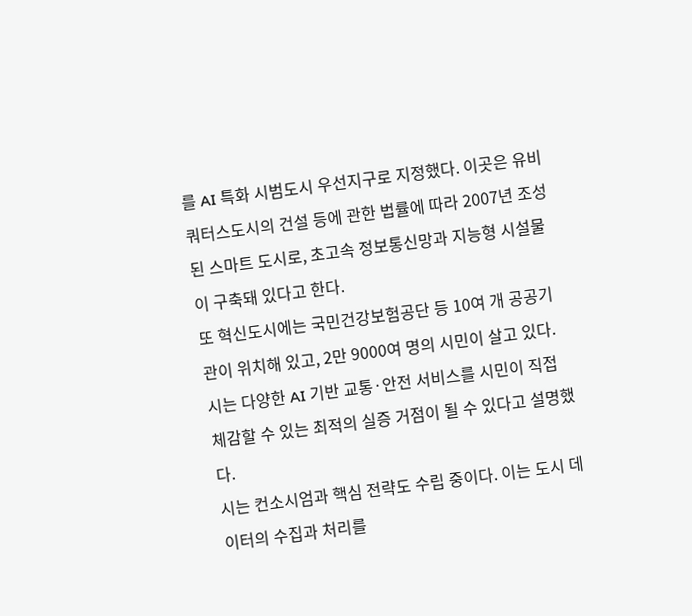를 AI 특화 시범도시 우선지구로 지정했다. 이곳은 유비쿼터스도시의 건설 등에 관한 법률에 따라 2007년 조성된 스마트 도시로, 초고속 정보통신망과 지능형 시설물이 구축돼 있다고 한다.
또 혁신도시에는 국민건강보험공단 등 10여 개 공공기관이 위치해 있고, 2만 9000여 명의 시민이 살고 있다. 시는 다양한 AI 기반 교통·안전 서비스를 시민이 직접 체감할 수 있는 최적의 실증 거점이 될 수 있다고 설명했다.
시는 컨소시엄과 핵심 전략도 수립 중이다. 이는 도시 데이터의 수집과 처리를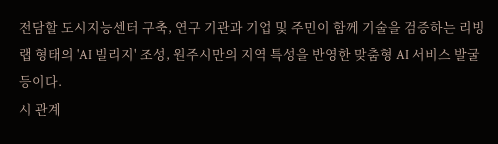전담할 도시지능센터 구축, 연구 기관과 기업 및 주민이 함께 기술을 검증하는 리빙랩 형태의 'AI 빌리지' 조성, 원주시만의 지역 특성을 반영한 맞춤형 AI 서비스 발굴 등이다.
시 관계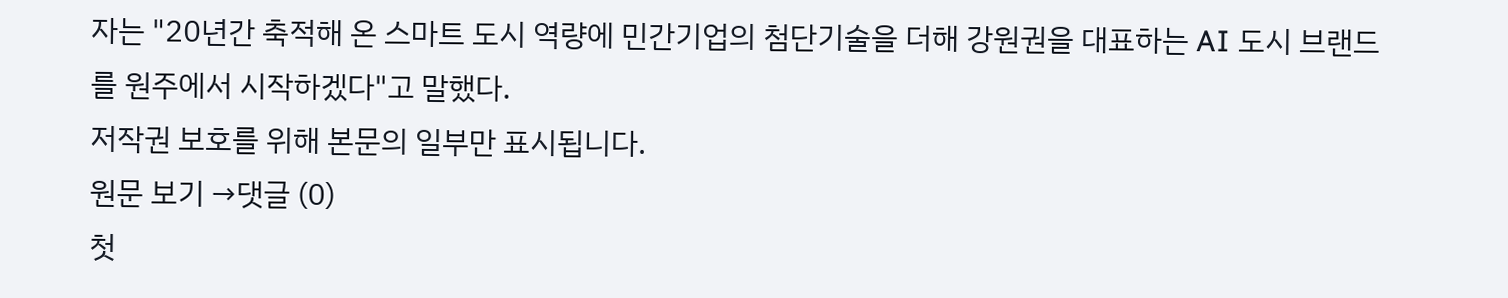자는 "20년간 축적해 온 스마트 도시 역량에 민간기업의 첨단기술을 더해 강원권을 대표하는 AI 도시 브랜드를 원주에서 시작하겠다"고 말했다.
저작권 보호를 위해 본문의 일부만 표시됩니다.
원문 보기 →댓글 (0)
첫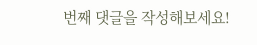번째 댓글을 작성해보세요!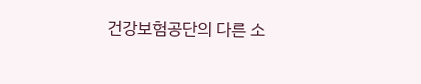건강보험공단의 다른 소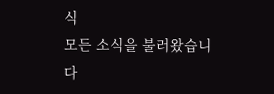식
모든 소식을 불러왔습니다